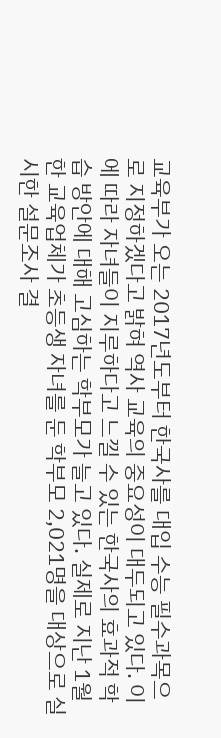교육부가 오는 2017년도부터 한국사를 대입 수능 필수과목으로 지정하겠다고 밝혀 역사 교육의 중요성이 대두되고 있다. 이에 따라 자녀들이 지루하다고 느낄 수 있는 한국사의 효과적 학습 방안에 대해 고심하는 학부모가 늘고 있다. 실제로 지난 1월 한 교육업체가 초등생 자녀를 둔 학부모 2,021명을 대상으로 실시한 설문조사 결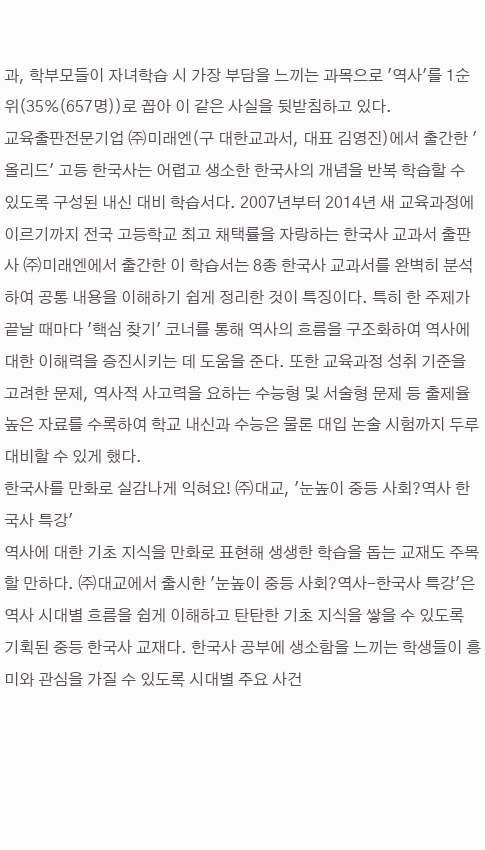과, 학부모들이 자녀학습 시 가장 부담을 느끼는 과목으로 '역사'를 1순위(35%(657명))로 꼽아 이 같은 사실을 뒷받침하고 있다.
교육출판전문기업 ㈜미래엔(구 대한교과서, 대표 김영진)에서 출간한 '올리드' 고등 한국사는 어렵고 생소한 한국사의 개념을 반복 학습할 수 있도록 구성된 내신 대비 학습서다. 2007년부터 2014년 새 교육과정에 이르기까지 전국 고등학교 최고 채택률을 자랑하는 한국사 교과서 출판사 ㈜미래엔에서 출간한 이 학습서는 8종 한국사 교과서를 완벽히 분석하여 공통 내용을 이해하기 쉽게 정리한 것이 특징이다. 특히 한 주제가 끝날 때마다 '핵심 찾기' 코너를 통해 역사의 흐름을 구조화하여 역사에 대한 이해력을 증진시키는 데 도움을 준다. 또한 교육과정 성취 기준을 고려한 문제, 역사적 사고력을 요하는 수능형 및 서술형 문제 등 출제율 높은 자료를 수록하여 학교 내신과 수능은 물론 대입 논술 시험까지 두루 대비할 수 있게 했다.
한국사를 만화로 실감나게 익혀요! ㈜대교, '눈높이 중등 사회?역사 한국사 특강'
역사에 대한 기초 지식을 만화로 표현해 생생한 학습을 돕는 교재도 주목할 만하다. ㈜대교에서 출시한 '눈높이 중등 사회?역사-한국사 특강'은 역사 시대별 흐름을 쉽게 이해하고 탄탄한 기초 지식을 쌓을 수 있도록 기획된 중등 한국사 교재다. 한국사 공부에 생소함을 느끼는 학생들이 흥미와 관심을 가질 수 있도록 시대별 주요 사건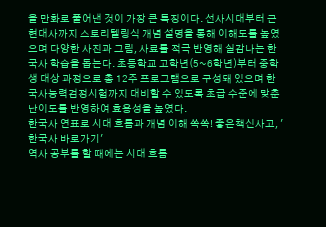을 만화로 풀어낸 것이 가장 큰 특징이다. 선사시대부터 근현대사까지 스토리텔링식 개념 설명을 통해 이해도를 높였으며 다양한 사진과 그림, 사료를 적극 반영해 실감나는 한국사 학습을 돕는다. 초등학교 고학년(5~6학년)부터 중학생 대상 과정으로 총 12주 프로그램으로 구성돼 있으며 한국사능력검정시험까지 대비할 수 있도록 초급 수준에 맞춘 난이도를 반영하여 효용성을 높였다.
한국사 연표로 시대 흐름과 개념 이해 쏙쏙! 좋은책신사고, '한국사 바로가기'
역사 공부를 할 때에는 시대 흐름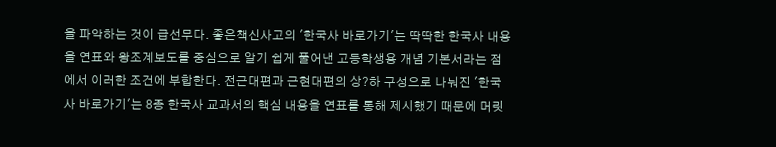을 파악하는 것이 급선무다. 좋은책신사고의 '한국사 바로가기'는 딱딱한 한국사 내용을 연표와 왕조계보도를 중심으로 알기 쉽게 풀어낸 고등학생용 개념 기본서라는 점에서 이러한 조건에 부합한다. 전근대편과 근현대편의 상?하 구성으로 나눠진 '한국사 바로가기'는 8종 한국사 교과서의 핵심 내용을 연표를 통해 제시했기 때문에 머릿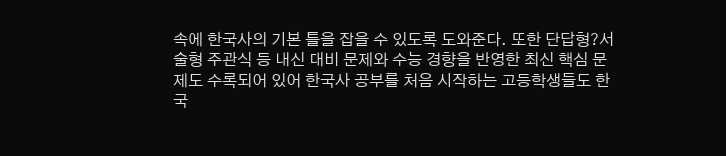속에 한국사의 기본 틀을 잡을 수 있도록 도와준다. 또한 단답형?서술형 주관식 등 내신 대비 문제와 수능 경향을 반영한 최신 핵심 문제도 수록되어 있어 한국사 공부를 처음 시작하는 고등학생들도 한국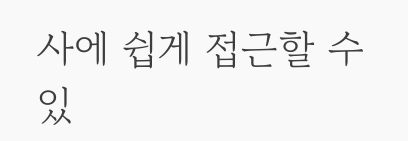사에 쉽게 접근할 수 있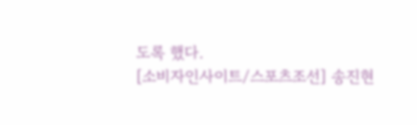도록 했다.
[소비자인사이트/스포츠조선] 송진현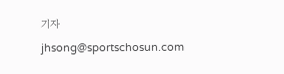기자 jhsong@sportschosun.com